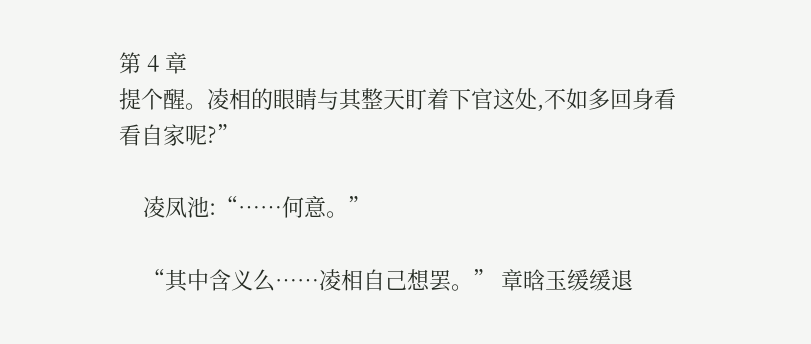第 4 章
提个醒。凌相的眼睛与其整天盯着下官这处,不如多回身看看自家呢?”

    凌凤池:“……何意。”

    “其中含义么……凌相自己想罢。” 章晗玉缓缓退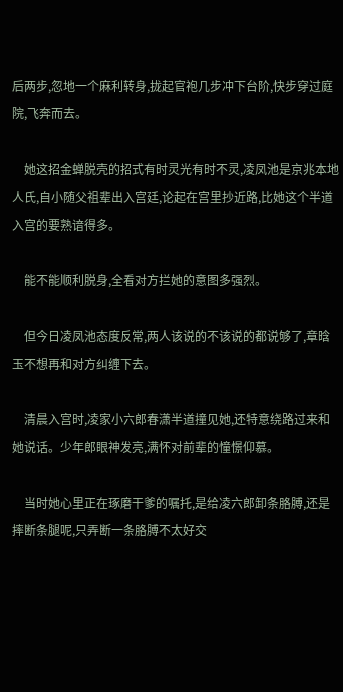后两步,忽地一个麻利转身,拢起官袍几步冲下台阶,快步穿过庭院,飞奔而去。

    她这招金蝉脱壳的招式有时灵光有时不灵,凌凤池是京兆本地人氏,自小随父祖辈出入宫廷,论起在宫里抄近路,比她这个半道入宫的要熟谙得多。

    能不能顺利脱身,全看对方拦她的意图多强烈。

    但今日凌凤池态度反常,两人该说的不该说的都说够了,章晗玉不想再和对方纠缠下去。

    清晨入宫时,凌家小六郎春潇半道撞见她,还特意绕路过来和她说话。少年郎眼神发亮,满怀对前辈的憧憬仰慕。

    当时她心里正在琢磨干爹的嘱托,是给凌六郎卸条胳膊,还是摔断条腿呢,只弄断一条胳膊不太好交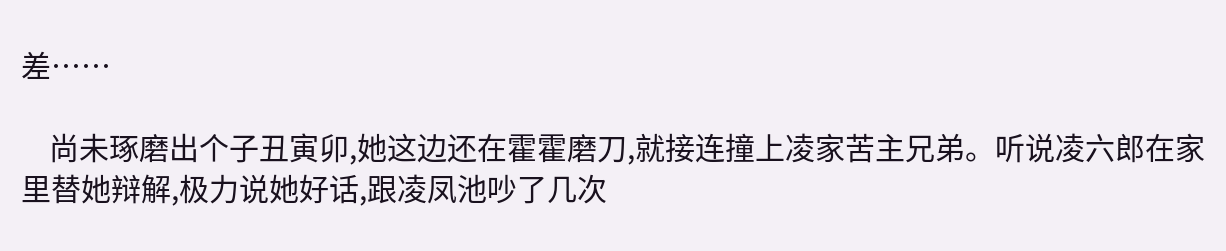差……

    尚未琢磨出个子丑寅卯,她这边还在霍霍磨刀,就接连撞上凌家苦主兄弟。听说凌六郎在家里替她辩解,极力说她好话,跟凌凤池吵了几次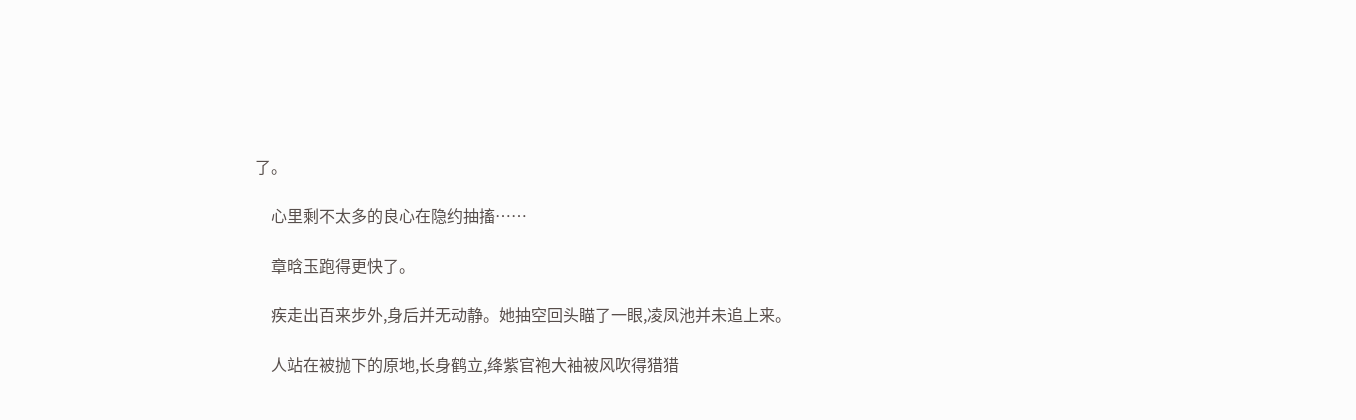了。

    心里剩不太多的良心在隐约抽搐……

    章晗玉跑得更快了。

    疾走出百来步外,身后并无动静。她抽空回头瞄了一眼,凌凤池并未追上来。

    人站在被抛下的原地,长身鹤立,绛紫官袍大袖被风吹得猎猎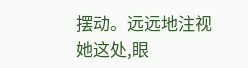摆动。远远地注视她这处,眼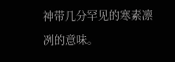神带几分罕见的寒素凛冽的意味。